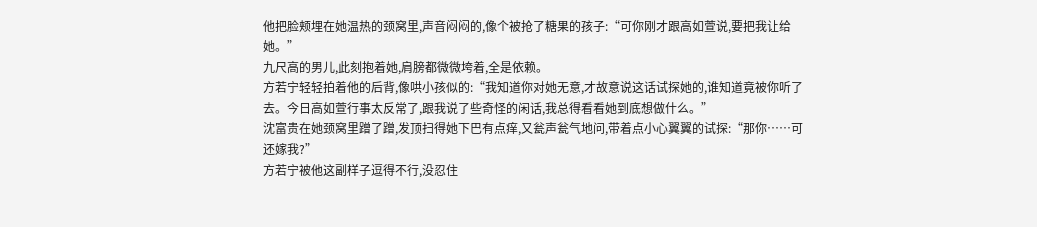他把脸颊埋在她温热的颈窝里,声音闷闷的,像个被抢了糖果的孩子:“可你刚才跟高如萱说,要把我让给她。”
九尺高的男儿,此刻抱着她,肩膀都微微垮着,全是依赖。
方若宁轻轻拍着他的后背,像哄小孩似的:“我知道你对她无意,才故意说这话试探她的,谁知道竟被你听了去。今日高如萱行事太反常了,跟我说了些奇怪的闲话,我总得看看她到底想做什么。”
沈富贵在她颈窝里蹭了蹭,发顶扫得她下巴有点痒,又瓮声瓮气地问,带着点小心翼翼的试探:“那你……可还嫁我?”
方若宁被他这副样子逗得不行,没忍住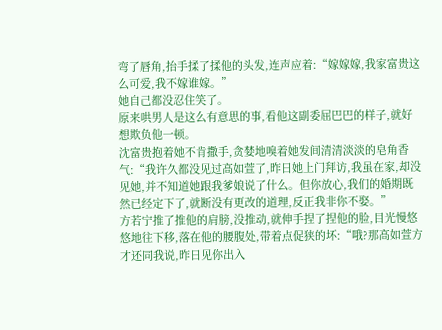弯了唇角,抬手揉了揉他的头发,连声应着:“嫁嫁嫁,我家富贵这么可爱,我不嫁谁嫁。”
她自己都没忍住笑了。
原来哄男人是这么有意思的事,看他这副委屈巴巴的样子,就好想欺负他一顿。
沈富贵抱着她不肯撒手,贪婪地嗅着她发间清清淡淡的皂角香气:“我许久都没见过高如萱了,昨日她上门拜访,我虽在家,却没见她,并不知道她跟我爹娘说了什么。但你放心,我们的婚期既然已经定下了,就断没有更改的道理,反正我非你不娶。”
方若宁推了推他的肩膀,没推动,就伸手捏了捏他的脸,目光慢悠悠地往下移,落在他的腰腹处,带着点促狭的坏:“哦?那高如萱方才还同我说,昨日见你出入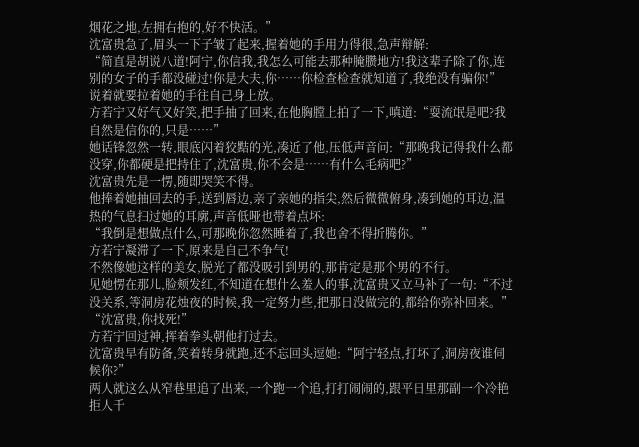烟花之地,左拥右抱的,好不快活。”
沈富贵急了,眉头一下子皱了起来,握着她的手用力得很,急声辩解:
“简直是胡说八道!阿宁,你信我,我怎么可能去那种腌臜地方!我这辈子除了你,连别的女子的手都没碰过!你是大夫,你……你检查检查就知道了,我绝没有骗你!”
说着就要拉着她的手往自己身上放。
方若宁又好气又好笑,把手抽了回来,在他胸膛上拍了一下,嗔道:“耍流氓是吧?我自然是信你的,只是……”
她话锋忽然一转,眼底闪着狡黠的光,凑近了他,压低声音问:“那晚我记得我什么都没穿,你都硬是把持住了,沈富贵,你不会是……有什么毛病吧?”
沈富贵先是一愣,随即哭笑不得。
他捧着她抽回去的手,送到唇边,亲了亲她的指尖,然后微微俯身,凑到她的耳边,温热的气息扫过她的耳廓,声音低哑也带着点坏:
“我倒是想做点什么,可那晚你忽然睡着了,我也舍不得折腾你。”
方若宁凝滞了一下,原来是自己不争气!
不然像她这样的美女,脱光了都没吸引到男的,那肯定是那个男的不行。
见她愣在那儿,脸颊发红,不知道在想什么羞人的事,沈富贵又立马补了一句:“不过没关系,等洞房花烛夜的时候,我一定努力些,把那日没做完的,都给你弥补回来。”
“沈富贵,你找死!”
方若宁回过神,挥着拳头朝他打过去。
沈富贵早有防备,笑着转身就跑,还不忘回头逗她:“阿宁轻点,打坏了,洞房夜谁伺候你?”
两人就这么从窄巷里追了出来,一个跑一个追,打打闹闹的,跟平日里那副一个冷艳拒人千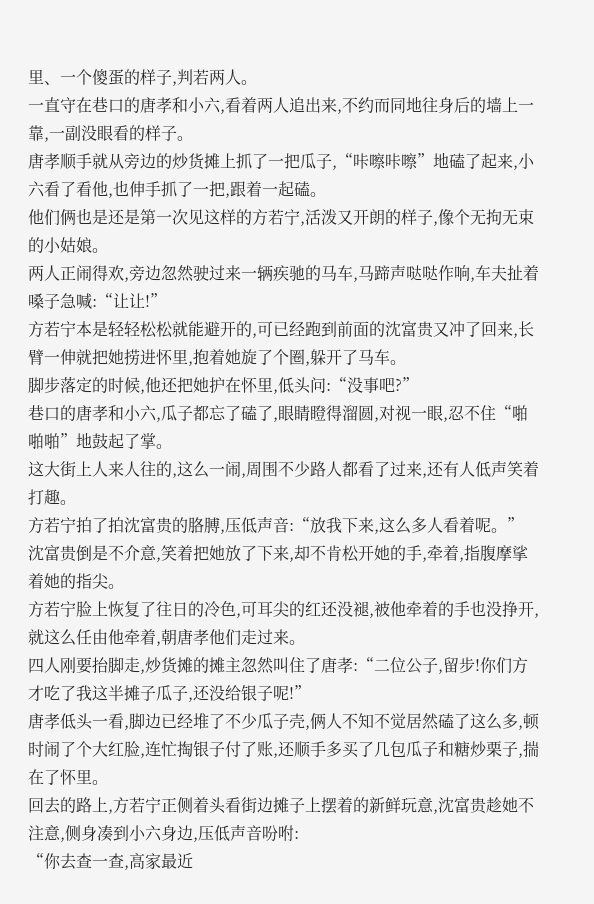里、一个傻蛋的样子,判若两人。
一直守在巷口的唐孝和小六,看着两人追出来,不约而同地往身后的墙上一靠,一副没眼看的样子。
唐孝顺手就从旁边的炒货摊上抓了一把瓜子,“咔嚓咔嚓”地磕了起来,小六看了看他,也伸手抓了一把,跟着一起磕。
他们俩也是还是第一次见这样的方若宁,活泼又开朗的样子,像个无拘无束的小姑娘。
两人正闹得欢,旁边忽然驶过来一辆疾驰的马车,马蹄声哒哒作响,车夫扯着嗓子急喊:“让让!”
方若宁本是轻轻松松就能避开的,可已经跑到前面的沈富贵又冲了回来,长臂一伸就把她捞进怀里,抱着她旋了个圈,躲开了马车。
脚步落定的时候,他还把她护在怀里,低头问:“没事吧?”
巷口的唐孝和小六,瓜子都忘了磕了,眼睛瞪得溜圆,对视一眼,忍不住“啪啪啪”地鼓起了掌。
这大街上人来人往的,这么一闹,周围不少路人都看了过来,还有人低声笑着打趣。
方若宁拍了拍沈富贵的胳膊,压低声音:“放我下来,这么多人看着呢。”
沈富贵倒是不介意,笑着把她放了下来,却不肯松开她的手,牵着,指腹摩挲着她的指尖。
方若宁脸上恢复了往日的冷色,可耳尖的红还没褪,被他牵着的手也没挣开,就这么任由他牵着,朝唐孝他们走过来。
四人刚要抬脚走,炒货摊的摊主忽然叫住了唐孝:“二位公子,留步!你们方才吃了我这半摊子瓜子,还没给银子呢!”
唐孝低头一看,脚边已经堆了不少瓜子壳,俩人不知不觉居然磕了这么多,顿时闹了个大红脸,连忙掏银子付了账,还顺手多买了几包瓜子和糖炒栗子,揣在了怀里。
回去的路上,方若宁正侧着头看街边摊子上摆着的新鲜玩意,沈富贵趁她不注意,侧身凑到小六身边,压低声音吩咐:
“你去查一查,高家最近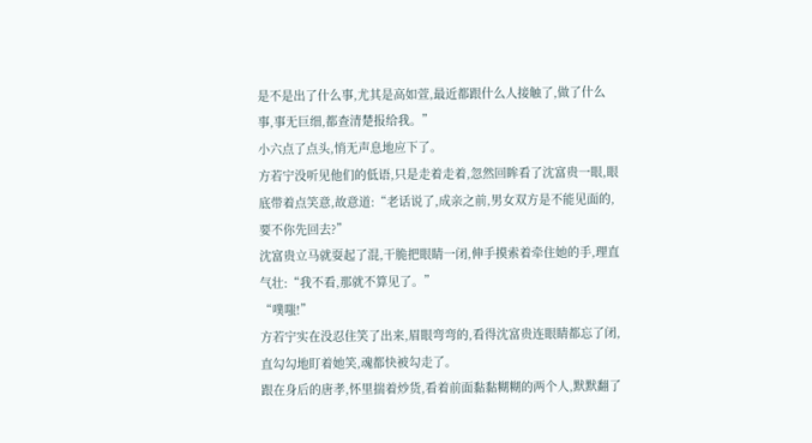是不是出了什么事,尤其是高如萱,最近都跟什么人接触了,做了什么事,事无巨细,都查清楚报给我。”
小六点了点头,悄无声息地应下了。
方若宁没听见他们的低语,只是走着走着,忽然回眸看了沈富贵一眼,眼底带着点笑意,故意道:“老话说了,成亲之前,男女双方是不能见面的,要不你先回去?”
沈富贵立马就耍起了混,干脆把眼睛一闭,伸手摸索着牵住她的手,理直气壮:“我不看,那就不算见了。”
“噗嗤!”
方若宁实在没忍住笑了出来,眉眼弯弯的,看得沈富贵连眼睛都忘了闭,直勾勾地盯着她笑,魂都快被勾走了。
跟在身后的唐孝,怀里揣着炒货,看着前面黏黏糊糊的两个人,默默翻了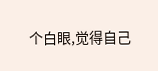个白眼,觉得自己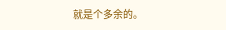就是个多余的。